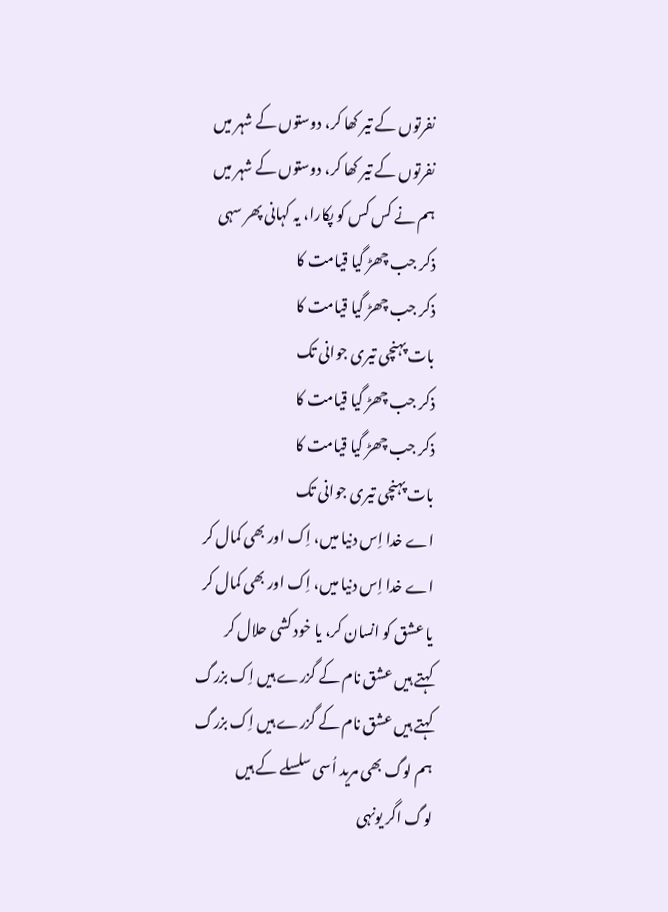نفرتوں کے تیر کھا کر، دوستوں کے شہر میں
نفرتوں کے تیر کھا کر، دوستوں کے شہر میں
ہم نے کس کس کو پکارا، یہ کہانی پھر سہی
ذکر جب چھڑ گیا قیامت کا
ذکر جب چھڑ گیا قیامت کا
بات پہنچی تیری جوانی تک
ذکر جب چھڑ گیا قیامت کا
ذکر جب چھڑ گیا قیامت کا
بات پہنچی تیری جوانی تک
اے خدا اِس دنیا میں، اِک اور بھی کمال کر
اے خدا اِس دنیا میں، اِک اور بھی کمال کر
یا عشق کو انسان کر، یا خود کشی حلال کر
کہتے ہیں عشق نام کے گزرے ہیں اِک بزرگ
کہتے ہیں عشق نام کے گزرے ہیں اِک بزرگ
ہم لوگ بھی مرید اُسی سلسلے کے ہیں
لوگ اگر یونہی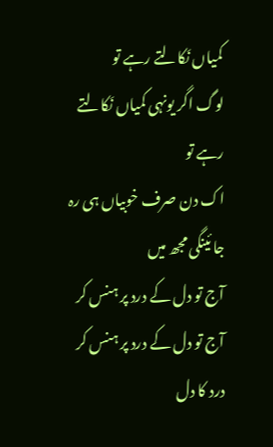کمیاں نَکالتے رہے تو
لوگ اگر یونہی کمیاں نَکالتے رہے تو
اک دن صرف خوبیاں ہی رہ جا ئینگی مجھ میں
آج تو دل کے درد پر ہنس کر
آج تو دل کے درد پر ہنس کر
درد کا دل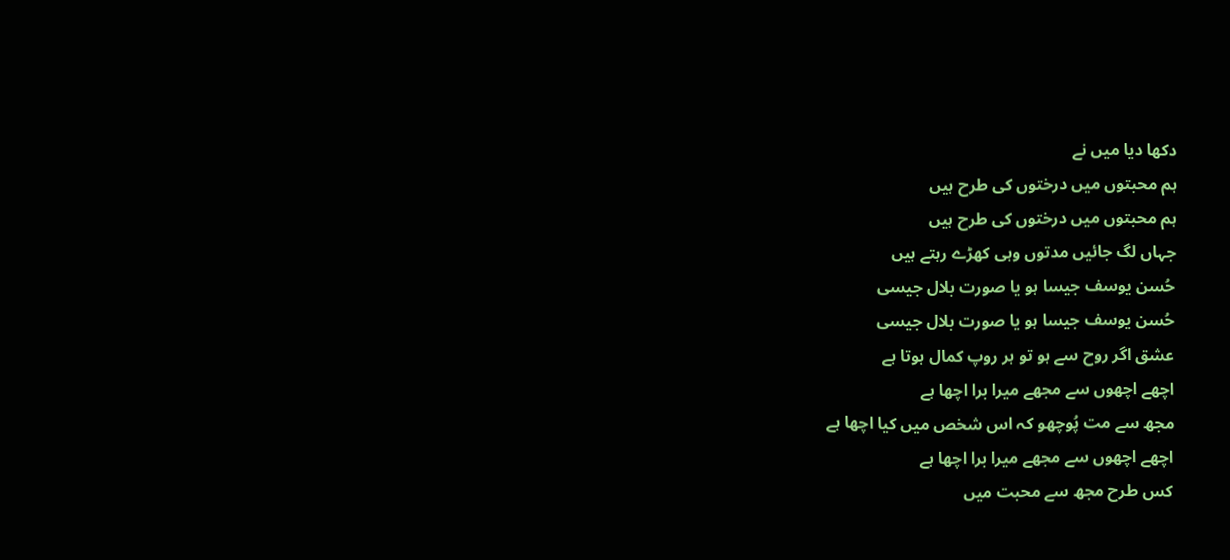دکھا دیا میں نے
ہم محبتوں میں درختوں کی طرح ہیں
ہم محبتوں میں درختوں کی طرح ہیں
جہاں لگ جائیں مدتوں وہی کھڑے رہتے ہیں
حُسن یوسف جیسا ہو یا صورت بلال جیسی
حُسن یوسف جیسا ہو یا صورت بلال جیسی
عشق اگر روح سے ہو تو ہر روپ کمال ہوتا ہے
اچھے اچھوں سے مجھے میرا برا اچھا ہے
مجھ سے مت پُوچھو کہ اس شخص میں کیا اچھا ہے
اچھے اچھوں سے مجھے میرا برا اچھا ہے
کس طرح مجھ سے محبت میں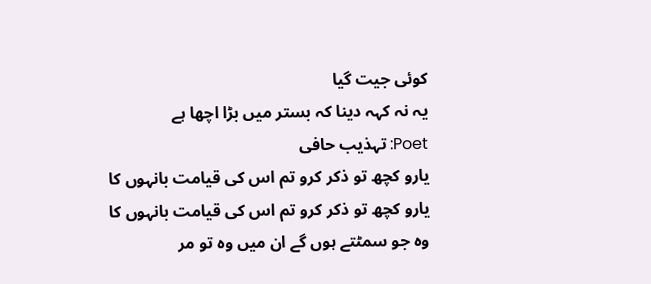کوئی جیت گیا
یہ نہ کہہ دینا کہ بستر میں بڑا اچھا ہے
Poet: تہذیب حافی
یارو کچھ تو ذکر کرو تم اس کی قیامت بانہوں کا
یارو کچھ تو ذکر کرو تم اس کی قیامت بانہوں کا
وہ جو سمٹتے ہوں گے ان میں وہ تو مر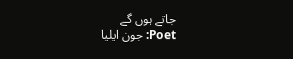جاتے ہوں گے
Poet: جون ایلیا